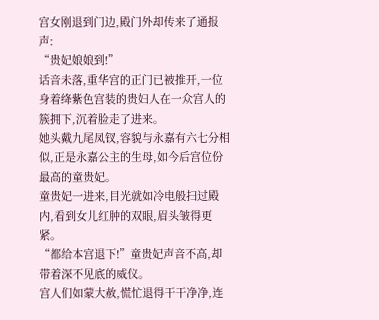宫女刚退到门边,殿门外却传来了通报声:
“贵妃娘娘到!”
话音未落,重华宫的正门已被推开,一位身着绛紫色宫装的贵妇人在一众宫人的簇拥下,沉着脸走了进来。
她头戴九尾凤钗,容貌与永嘉有六七分相似,正是永嘉公主的生母,如今后宫位份最高的童贵妃。
童贵妃一进来,目光就如冷电般扫过殿内,看到女儿红肿的双眼,眉头皱得更紧。
“都给本宫退下!”童贵妃声音不高,却带着深不见底的威仪。
宫人们如蒙大赦,慌忙退得干干净净,连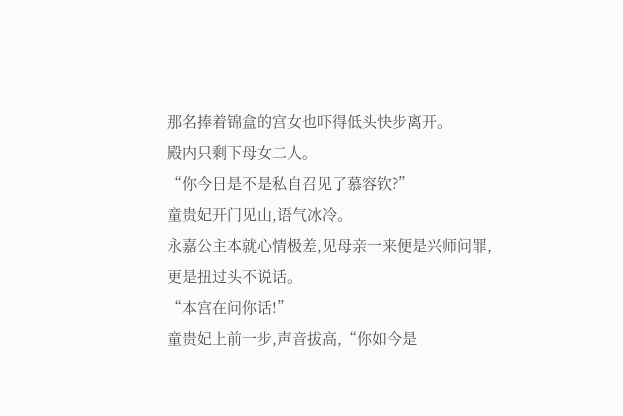那名捧着锦盒的宫女也吓得低头快步离开。
殿内只剩下母女二人。
“你今日是不是私自召见了慕容钦?”
童贵妃开门见山,语气冰冷。
永嘉公主本就心情极差,见母亲一来便是兴师问罪,更是扭过头不说话。
“本宫在问你话!”
童贵妃上前一步,声音拔高,“你如今是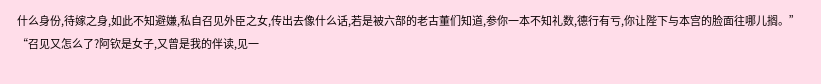什么身份,待嫁之身,如此不知避嫌,私自召见外臣之女,传出去像什么话,若是被六部的老古董们知道,参你一本不知礼数,德行有亏,你让陛下与本宫的脸面往哪儿搁。”
“召见又怎么了?阿钦是女子,又曾是我的伴读,见一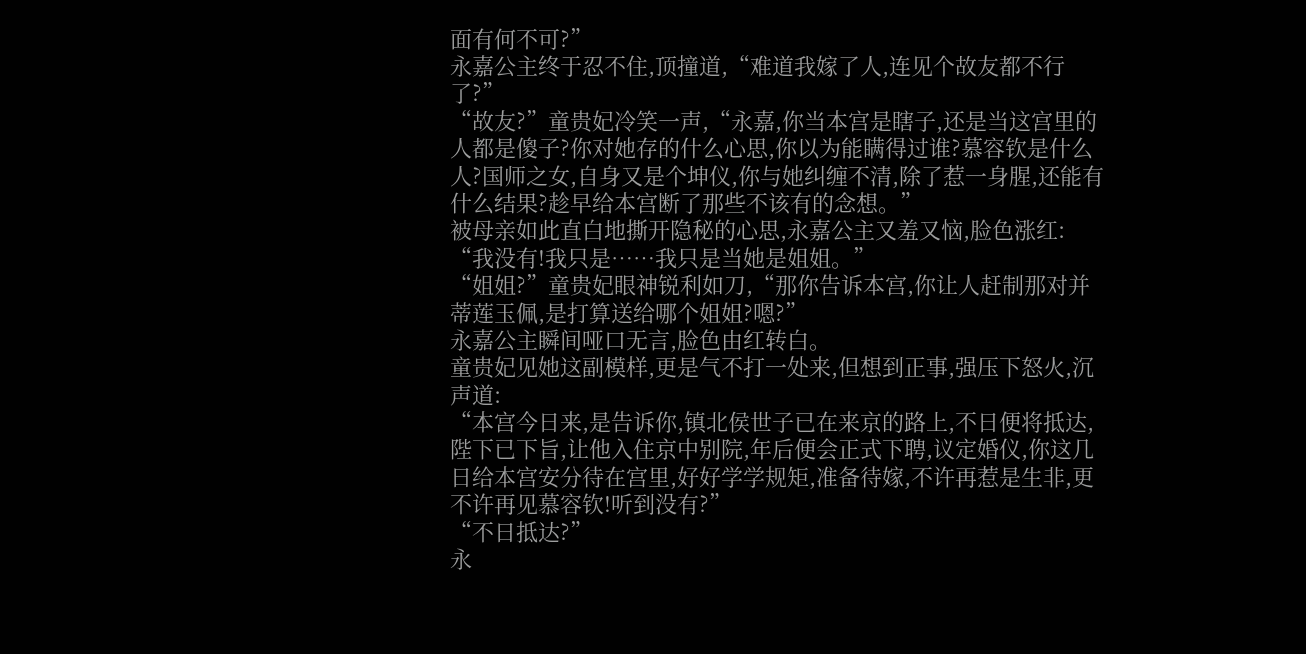面有何不可?”
永嘉公主终于忍不住,顶撞道,“难道我嫁了人,连见个故友都不行了?”
“故友?”童贵妃冷笑一声,“永嘉,你当本宫是瞎子,还是当这宫里的人都是傻子?你对她存的什么心思,你以为能瞒得过谁?慕容钦是什么人?国师之女,自身又是个坤仪,你与她纠缠不清,除了惹一身腥,还能有什么结果?趁早给本宫断了那些不该有的念想。”
被母亲如此直白地撕开隐秘的心思,永嘉公主又羞又恼,脸色涨红:
“我没有!我只是……我只是当她是姐姐。”
“姐姐?”童贵妃眼神锐利如刀,“那你告诉本宫,你让人赶制那对并蒂莲玉佩,是打算送给哪个姐姐?嗯?”
永嘉公主瞬间哑口无言,脸色由红转白。
童贵妃见她这副模样,更是气不打一处来,但想到正事,强压下怒火,沉声道:
“本宫今日来,是告诉你,镇北侯世子已在来京的路上,不日便将抵达,陛下已下旨,让他入住京中别院,年后便会正式下聘,议定婚仪,你这几日给本宫安分待在宫里,好好学学规矩,准备待嫁,不许再惹是生非,更不许再见慕容钦!听到没有?”
“不日抵达?”
永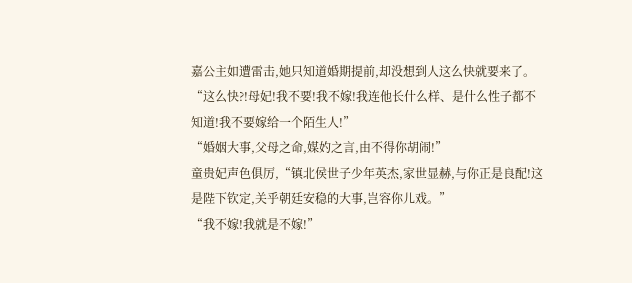嘉公主如遭雷击,她只知道婚期提前,却没想到人这么快就要来了。
“这么快?!母妃!我不要!我不嫁!我连他长什么样、是什么性子都不知道!我不要嫁给一个陌生人!”
“婚姻大事,父母之命,媒妁之言,由不得你胡闹!”
童贵妃声色俱厉,“镇北侯世子少年英杰,家世显赫,与你正是良配!这是陛下钦定,关乎朝廷安稳的大事,岂容你儿戏。”
“我不嫁!我就是不嫁!”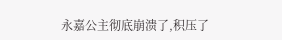永嘉公主彻底崩溃了,积压了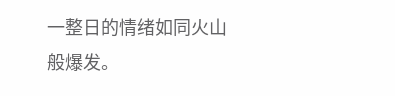一整日的情绪如同火山般爆发。